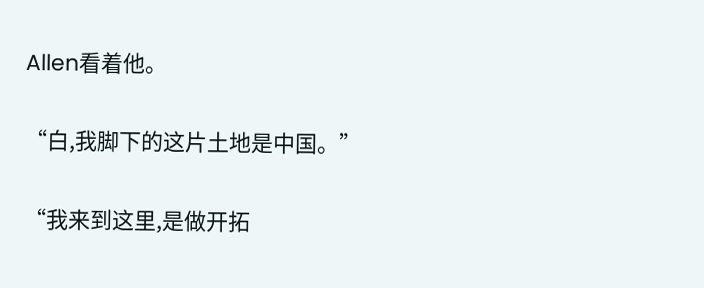Allen看着他。

“白,我脚下的这片土地是中国。”

“我来到这里,是做开拓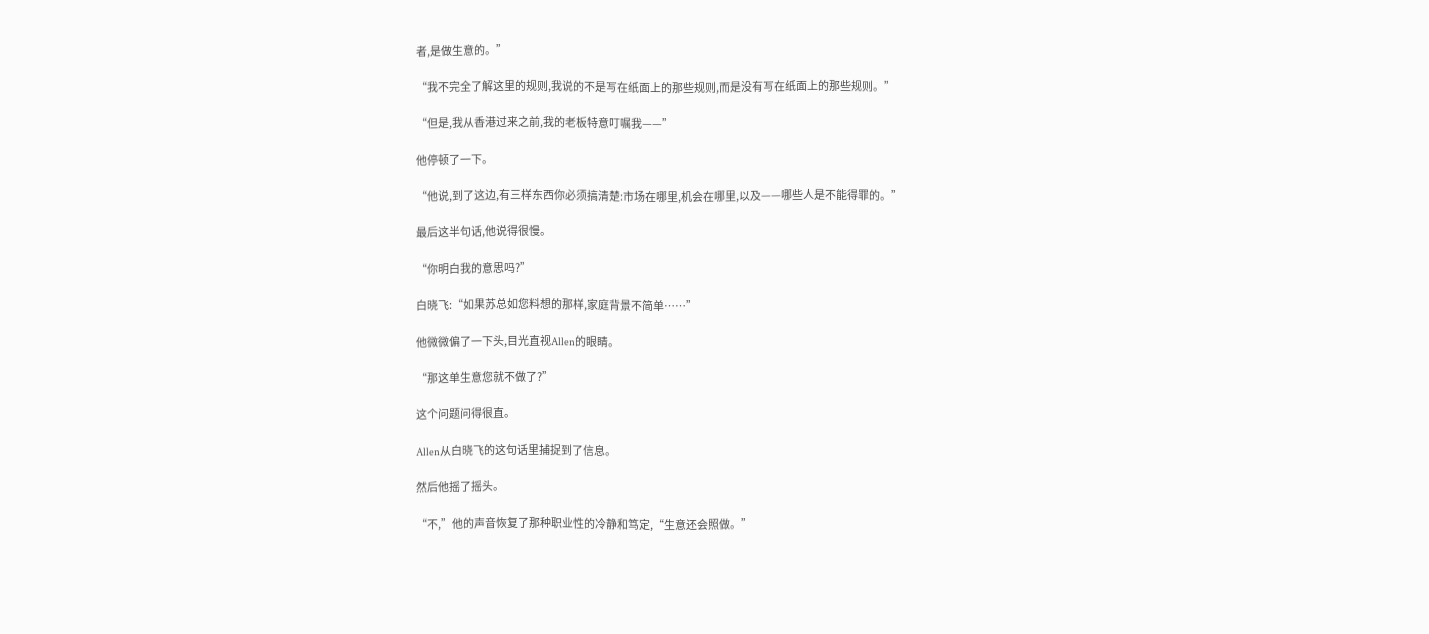者,是做生意的。”

“我不完全了解这里的规则,我说的不是写在纸面上的那些规则,而是没有写在纸面上的那些规则。”

“但是,我从香港过来之前,我的老板特意叮嘱我——”

他停顿了一下。

“他说,到了这边,有三样东西你必须搞清楚:市场在哪里,机会在哪里,以及——哪些人是不能得罪的。”

最后这半句话,他说得很慢。

“你明白我的意思吗?”

白晓飞:“如果苏总如您料想的那样,家庭背景不简单……”

他微微偏了一下头,目光直视Allen的眼睛。

“那这单生意您就不做了?”

这个问题问得很直。

Allen从白晓飞的这句话里捕捉到了信息。

然后他摇了摇头。

“不,”他的声音恢复了那种职业性的冷静和笃定,“生意还会照做。”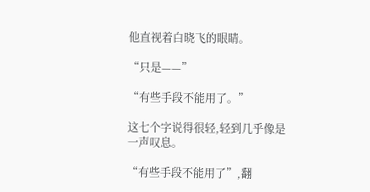他直视着白晓飞的眼睛。

“只是——”

“有些手段不能用了。”

这七个字说得很轻,轻到几乎像是一声叹息。

“有些手段不能用了”,翻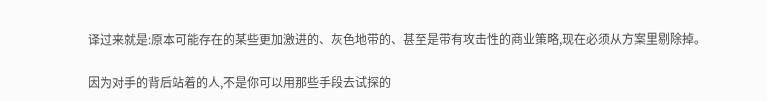译过来就是:原本可能存在的某些更加激进的、灰色地带的、甚至是带有攻击性的商业策略,现在必须从方案里剔除掉。

因为对手的背后站着的人,不是你可以用那些手段去试探的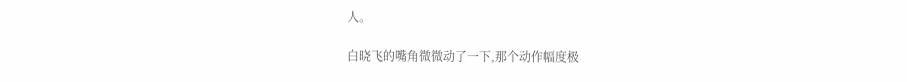人。

白晓飞的嘴角微微动了一下,那个动作幅度极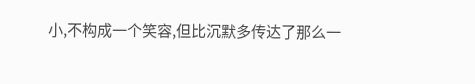小,不构成一个笑容,但比沉默多传达了那么一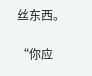丝东西。

“你应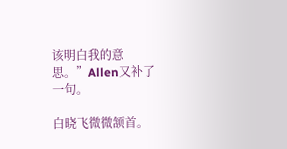该明白我的意思。”Allen又补了一句。

白晓飞微微颔首。